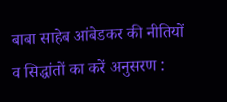बाबा साहेब आंबेडकर की नीतियों व सिद्धांतों का करें अनुसरण :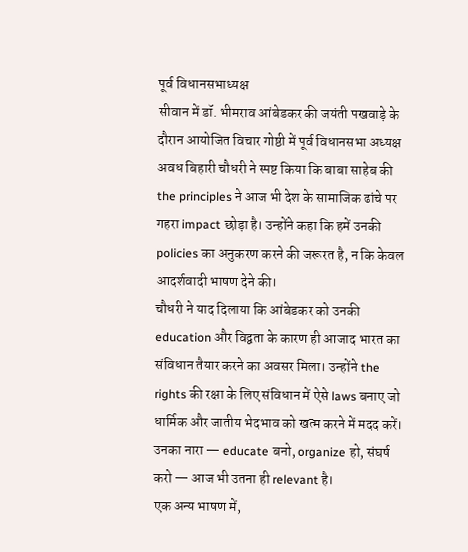पूर्व विधानसभाध्यक्ष
सीवान में डॉ. भीमराव आंबेडकर की जयंती पखवाड़े के दौरान आयोजित विचार गोष्ठी में पूर्व विधानसभा अध्यक्ष अवध बिहारी चौधरी ने स्पष्ट किया कि बाबा साहेब की the principles ने आज भी देश के सामाजिक ढांचे पर गहरा impact छोड़ा है। उन्होंने कहा कि हमें उनकी policies का अनुकरण करने की जरूरत है, न कि केवल आदर्शवादी भाषण देने की।
चौधरी ने याद दिलाया कि आंबेडकर को उनकी education और विद्वता के कारण ही आजाद भारत का संविधान तैयार करने का अवसर मिला। उन्होंने the rights की रक्षा के लिए संविधान में ऐसे laws बनाए जो धार्मिक और जातीय भेदभाव को खत्म करने में मदद करें। उनका नारा — educate बनो, organize हो, संघर्ष करो — आज भी उतना ही relevant है।
एक अन्य भाषण में,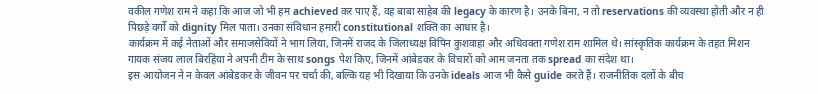वकील गणेश राम ने कहा कि आज जो भी हम achieved कर पाए हैं, वह बाबा साहेब की legacy के कारण है। उनके बिना, न तो reservations की व्यवस्था होती और न ही पिछड़े वर्गों को dignity मिल पाता। उनका संविधान हमारी constitutional शक्ति का आधार है।
कार्यक्रम में कई नेताओं और समाजसेवियों ने भाग लिया, जिनमें राजद के जिलाध्यक्ष विपिन कुशवाहा और अधिवक्ता गणेश राम शामिल थे। सांस्कृतिक कार्यक्रम के तहत मिशन गायक संजय लाल बिरहिया ने अपनी टीम के साथ songs पेश किए, जिनमें आंबेडकर के विचारों को आम जनता तक spread का संदेश था।
इस आयोजन ने न केवल आंबेडकर के जीवन पर चर्चा की, बल्कि यह भी दिखाया कि उनके ideals आज भी कैसे guide करते हैं। राजनीतिक दलों के बीच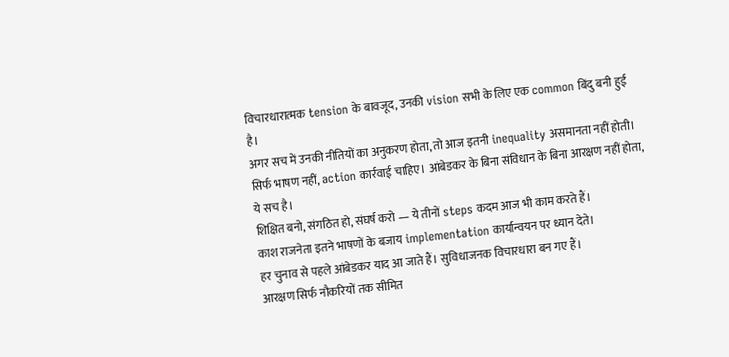विचारधारात्मक tension के बावजूद, उनकी vision सभी के लिए एक common बिंदु बनी हुई है।
अगर सच में उनकी नीतियों का अनुकरण होता, तो आज इतनी inequality असमानता नहीं होती।
सिर्फ भाषण नहीं, action कार्रवाई चाहिए। आंबेडकर के बिना संविधान के बिना आरक्षण नहीं होता, ये सच है।
शिक्षित बनो, संगठित हो, संघर्ष करो — ये तीनों steps कदम आज भी काम करते हैं।
काश राजनेता इतने भाषणों के बजाय implementation कार्यान्वयन पर ध्यान देते।
हर चुनाव से पहले आंबेडकर याद आ जाते हैं। सुविधाजनक विचारधारा बन गए हैं।
आरक्षण सिर्फ नौकरियों तक सीमित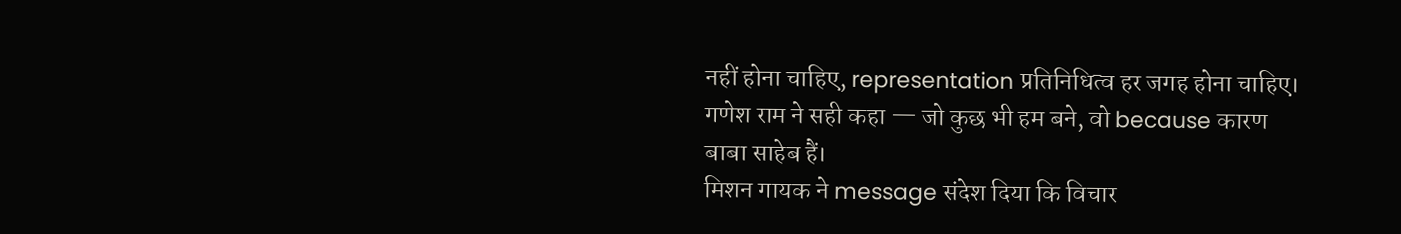नहीं होना चाहिए, representation प्रतिनिधित्व हर जगह होना चाहिए।
गणेश राम ने सही कहा — जो कुछ भी हम बने, वो because कारण बाबा साहेब हैं।
मिशन गायक ने message संदेश दिया कि विचार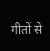गीतों से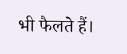भी फैलते हैं।